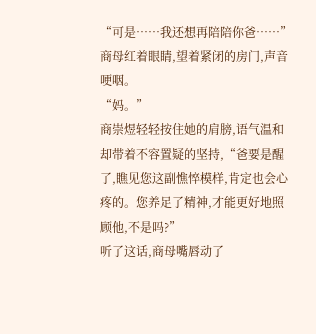“可是……我还想再陪陪你爸……”
商母红着眼睛,望着紧闭的房门,声音哽咽。
“妈。”
商崇煜轻轻按住她的肩膀,语气温和却带着不容置疑的坚持,“爸要是醒了,瞧见您这副憔悴模样,肯定也会心疼的。您养足了精神,才能更好地照顾他,不是吗?”
听了这话,商母嘴唇动了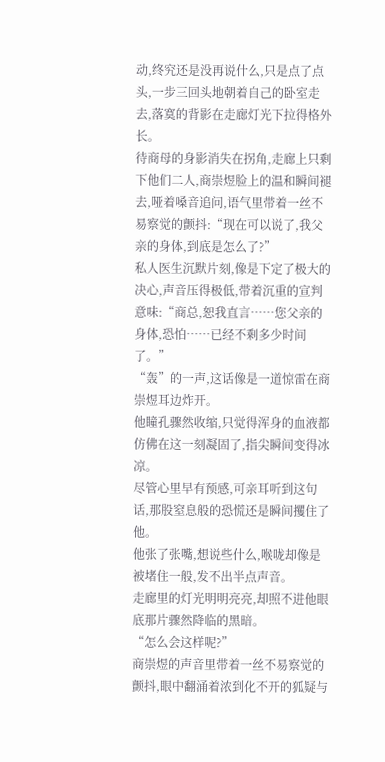动,终究还是没再说什么,只是点了点头,一步三回头地朝着自己的卧室走去,落寞的背影在走廊灯光下拉得格外长。
待商母的身影消失在拐角,走廊上只剩下他们二人,商崇煜脸上的温和瞬间褪去,哑着嗓音追问,语气里带着一丝不易察觉的颤抖:“现在可以说了,我父亲的身体,到底是怎么了?”
私人医生沉默片刻,像是下定了极大的决心,声音压得极低,带着沉重的宣判意味:“商总,恕我直言……您父亲的身体,恐怕……已经不剩多少时间了。”
“轰”的一声,这话像是一道惊雷在商崇煜耳边炸开。
他瞳孔骤然收缩,只觉得浑身的血液都仿佛在这一刻凝固了,指尖瞬间变得冰凉。
尽管心里早有预感,可亲耳听到这句话,那股窒息般的恐慌还是瞬间攫住了他。
他张了张嘴,想说些什么,喉咙却像是被堵住一般,发不出半点声音。
走廊里的灯光明明亮亮,却照不进他眼底那片骤然降临的黑暗。
“怎么会这样呢?”
商崇煜的声音里带着一丝不易察觉的颤抖,眼中翻涌着浓到化不开的狐疑与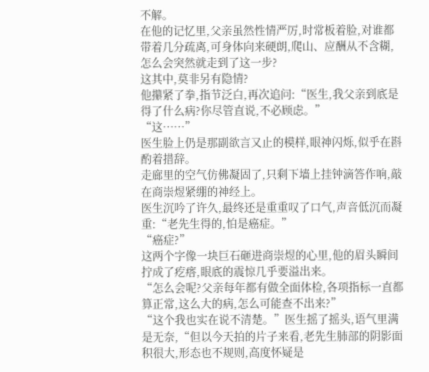不解。
在他的记忆里,父亲虽然性情严厉,时常板着脸,对谁都带着几分疏离,可身体向来硬朗,爬山、应酬从不含糊,怎么会突然就走到了这一步?
这其中,莫非另有隐情?
他攥紧了拳,指节泛白,再次追问:“医生,我父亲到底是得了什么病?你尽管直说,不必顾虑。”
“这……”
医生脸上仍是那副欲言又止的模样,眼神闪烁,似乎在斟酌着措辞。
走廊里的空气仿佛凝固了,只剩下墙上挂钟滴答作响,敲在商崇煜紧绷的神经上。
医生沉吟了许久,最终还是重重叹了口气,声音低沉而凝重:“老先生得的,怕是癌症。”
“癌症?”
这两个字像一块巨石砸进商崇煜的心里,他的眉头瞬间拧成了疙瘩,眼底的震惊几乎要溢出来。
“怎么会呢?父亲每年都有做全面体检,各项指标一直都算正常,这么大的病,怎么可能查不出来?”
“这个我也实在说不清楚。”医生摇了摇头,语气里满是无奈,“但以今天拍的片子来看,老先生肺部的阴影面积很大,形态也不规则,高度怀疑是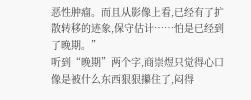恶性肿瘤。而且从影像上看,已经有了扩散转移的迹象,保守估计……怕是已经到了晚期。”
听到“晚期”两个字,商崇煜只觉得心口像是被什么东西狠狠攥住了,闷得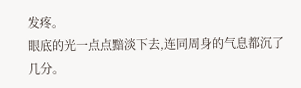发疼。
眼底的光一点点黯淡下去,连同周身的气息都沉了几分。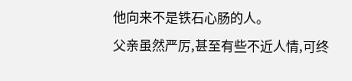他向来不是铁石心肠的人。
父亲虽然严厉,甚至有些不近人情,可终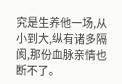究是生养他一场,从小到大,纵有诸多隔阂,那份血脉亲情也断不了。